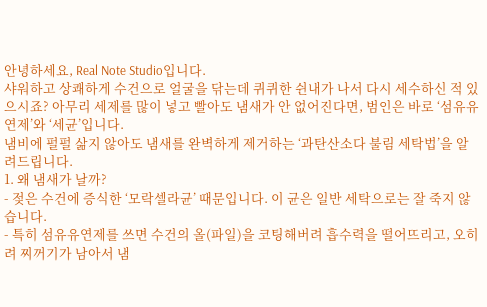안녕하세요, Real Note Studio입니다.
샤워하고 상쾌하게 수건으로 얼굴을 닦는데 퀴퀴한 쉰내가 나서 다시 세수하신 적 있으시죠? 아무리 세제를 많이 넣고 빨아도 냄새가 안 없어진다면, 범인은 바로 ‘섬유유연제’와 ‘세균’입니다.
냄비에 펄펄 삶지 않아도 냄새를 완벽하게 제거하는 ‘과탄산소다 불림 세탁법’을 알려드립니다.
1. 왜 냄새가 날까?
- 젖은 수건에 증식한 ‘모락셀라균’ 때문입니다. 이 균은 일반 세탁으로는 잘 죽지 않습니다.
- 특히 섬유유연제를 쓰면 수건의 올(파일)을 코팅해버려 흡수력을 떨어뜨리고, 오히려 찌꺼기가 남아서 냄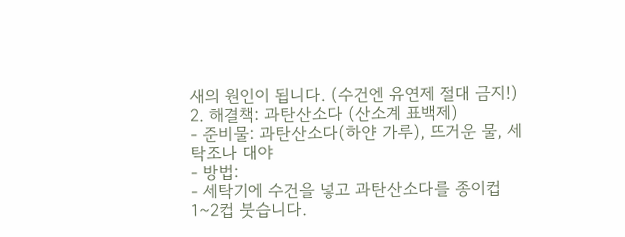새의 원인이 됩니다. (수건엔 유연제 절대 금지!)
2. 해결책: 과탄산소다 (산소계 표백제)
- 준비물: 과탄산소다(하얀 가루), 뜨거운 물, 세탁조나 대야
- 방법:
- 세탁기에 수건을 넣고 과탄산소다를 종이컵 1~2컵 붓습니다.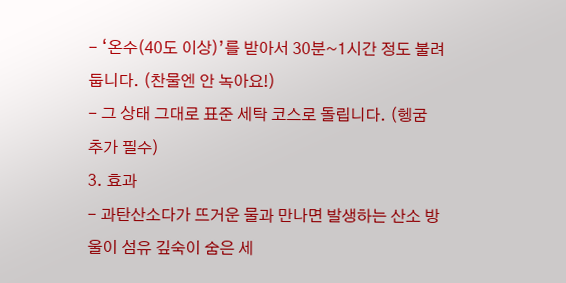- ‘온수(40도 이상)’를 받아서 30분~1시간 정도 불려둡니다. (찬물엔 안 녹아요!)
- 그 상태 그대로 표준 세탁 코스로 돌립니다. (헹굼 추가 필수)
3. 효과
- 과탄산소다가 뜨거운 물과 만나면 발생하는 산소 방울이 섬유 깊숙이 숨은 세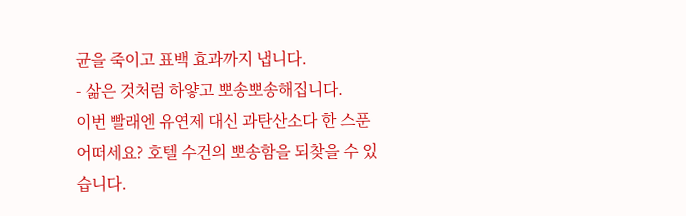균을 죽이고 표백 효과까지 냅니다.
- 삶은 것처럼 하얗고 뽀송뽀송해집니다.
이번 빨래엔 유연제 대신 과탄산소다 한 스푼 어떠세요? 호텔 수건의 뽀송함을 되찾을 수 있습니다.